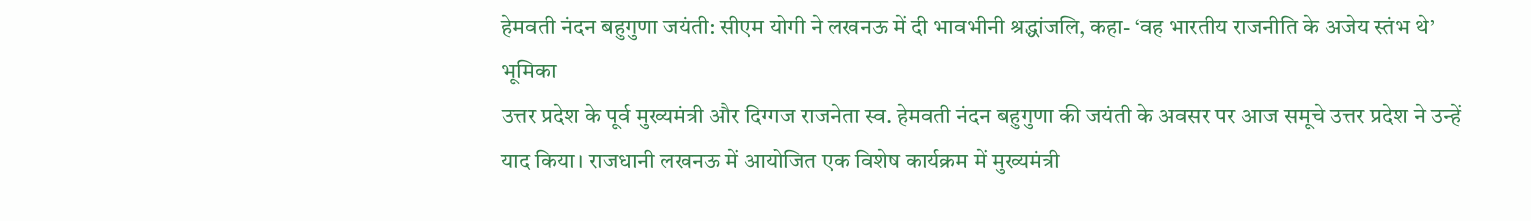हेमवती नंदन बहुगुणा जयंती: सीएम योगी ने लखनऊ में दी भावभीनी श्रद्धांजलि, कहा- ‘वह भारतीय राजनीति के अजेय स्तंभ थे’
भूमिका
उत्तर प्रदेश के पूर्व मुख्यमंत्री और दिग्गज राजनेता स्व. हेमवती नंदन बहुगुणा की जयंती के अवसर पर आज समूचे उत्तर प्रदेश ने उन्हें याद किया। राजधानी लखनऊ में आयोजित एक विशेष कार्यक्रम में मुख्यमंत्री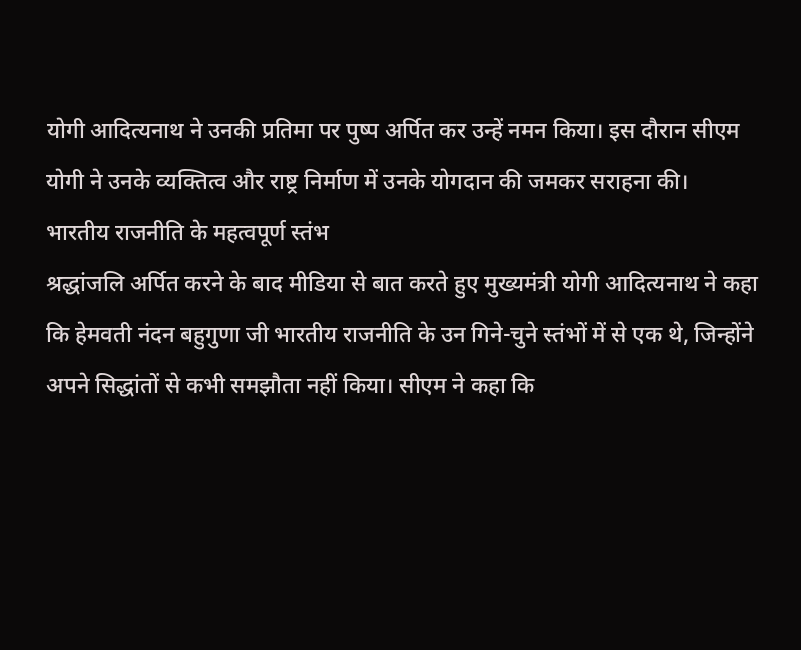योगी आदित्यनाथ ने उनकी प्रतिमा पर पुष्प अर्पित कर उन्हें नमन किया। इस दौरान सीएम योगी ने उनके व्यक्तित्व और राष्ट्र निर्माण में उनके योगदान की जमकर सराहना की।
भारतीय राजनीति के महत्वपूर्ण स्तंभ
श्रद्धांजलि अर्पित करने के बाद मीडिया से बात करते हुए मुख्यमंत्री योगी आदित्यनाथ ने कहा कि हेमवती नंदन बहुगुणा जी भारतीय राजनीति के उन गिने-चुने स्तंभों में से एक थे, जिन्होंने अपने सिद्धांतों से कभी समझौता नहीं किया। सीएम ने कहा कि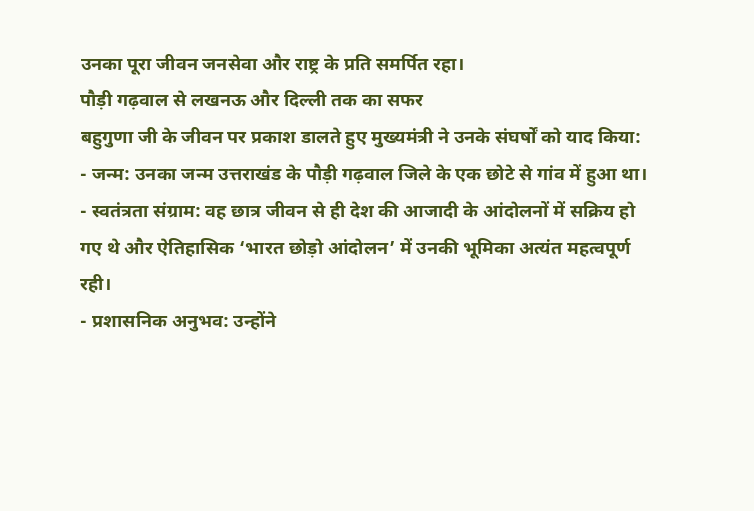उनका पूरा जीवन जनसेवा और राष्ट्र के प्रति समर्पित रहा।
पौड़ी गढ़वाल से लखनऊ और दिल्ली तक का सफर
बहुगुणा जी के जीवन पर प्रकाश डालते हुए मुख्यमंत्री ने उनके संघर्षों को याद किया:
- जन्म: उनका जन्म उत्तराखंड के पौड़ी गढ़वाल जिले के एक छोटे से गांव में हुआ था।
- स्वतंत्रता संग्राम: वह छात्र जीवन से ही देश की आजादी के आंदोलनों में सक्रिय हो गए थे और ऐतिहासिक ‘भारत छोड़ो आंदोलन’ में उनकी भूमिका अत्यंत महत्वपूर्ण रही।
- प्रशासनिक अनुभव: उन्होंने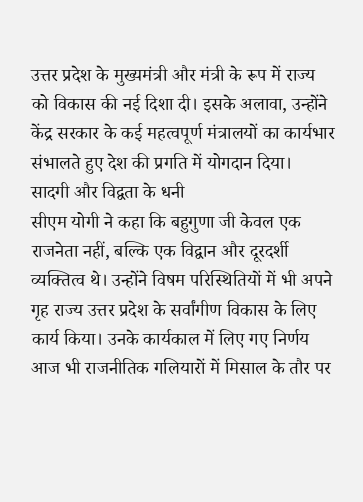उत्तर प्रदेश के मुख्यमंत्री और मंत्री के रूप में राज्य को विकास की नई दिशा दी। इसके अलावा, उन्होंने केंद्र सरकार के कई महत्वपूर्ण मंत्रालयों का कार्यभार संभालते हुए देश की प्रगति में योगदान दिया।
सादगी और विद्वता के धनी
सीएम योगी ने कहा कि बहुगुणा जी केवल एक राजनेता नहीं, बल्कि एक विद्वान और दूरदर्शी व्यक्तित्व थे। उन्होंने विषम परिस्थितियों में भी अपने गृह राज्य उत्तर प्रदेश के सर्वांगीण विकास के लिए कार्य किया। उनके कार्यकाल में लिए गए निर्णय आज भी राजनीतिक गलियारों में मिसाल के तौर पर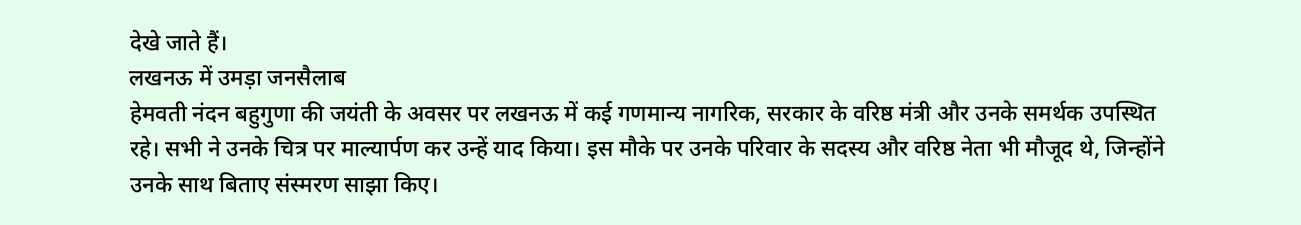देखे जाते हैं।
लखनऊ में उमड़ा जनसैलाब
हेमवती नंदन बहुगुणा की जयंती के अवसर पर लखनऊ में कई गणमान्य नागरिक, सरकार के वरिष्ठ मंत्री और उनके समर्थक उपस्थित रहे। सभी ने उनके चित्र पर माल्यार्पण कर उन्हें याद किया। इस मौके पर उनके परिवार के सदस्य और वरिष्ठ नेता भी मौजूद थे, जिन्होंने उनके साथ बिताए संस्मरण साझा किए।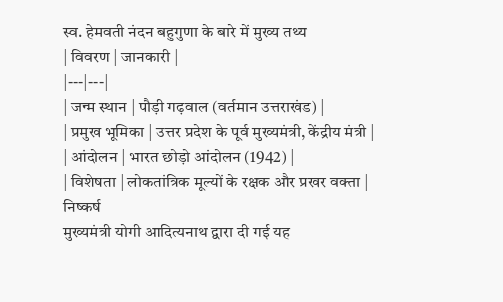स्व. हेमवती नंदन बहुगुणा के बारे में मुख्य तथ्य
| विवरण | जानकारी |
|---|---|
| जन्म स्थान | पौड़ी गढ़वाल (वर्तमान उत्तराखंड) |
| प्रमुख भूमिका | उत्तर प्रदेश के पूर्व मुख्यमंत्री, केंद्रीय मंत्री |
| आंदोलन | भारत छोड़ो आंदोलन (1942) |
| विशेषता | लोकतांत्रिक मूल्यों के रक्षक और प्रखर वक्ता |
निष्कर्ष
मुख्यमंत्री योगी आदित्यनाथ द्वारा दी गई यह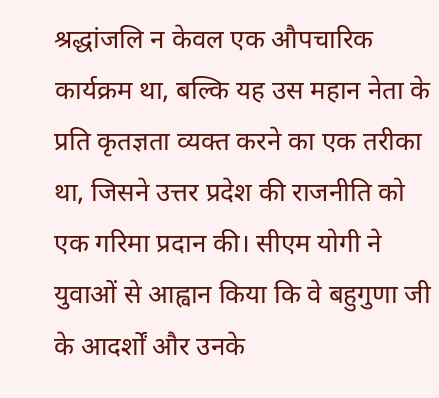श्रद्धांजलि न केवल एक औपचारिक कार्यक्रम था, बल्कि यह उस महान नेता के प्रति कृतज्ञता व्यक्त करने का एक तरीका था, जिसने उत्तर प्रदेश की राजनीति को एक गरिमा प्रदान की। सीएम योगी ने युवाओं से आह्वान किया कि वे बहुगुणा जी के आदर्शों और उनके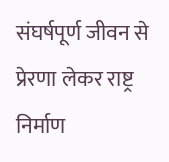संघर्षपूर्ण जीवन से प्रेरणा लेकर राष्ट्र निर्माण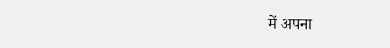में अपना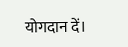योगदान दें।